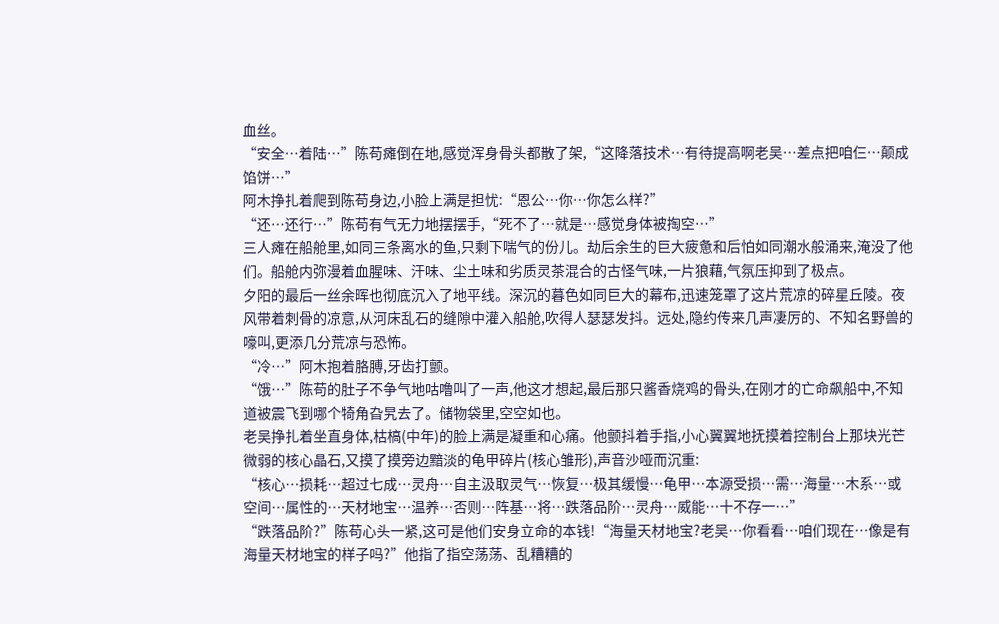血丝。
“安全…着陆…”陈苟瘫倒在地,感觉浑身骨头都散了架,“这降落技术…有待提高啊老吴…差点把咱仨…颠成馅饼…”
阿木挣扎着爬到陈苟身边,小脸上满是担忧:“恩公…你…你怎么样?”
“还…还行…”陈苟有气无力地摆摆手,“死不了…就是…感觉身体被掏空…”
三人瘫在船舱里,如同三条离水的鱼,只剩下喘气的份儿。劫后余生的巨大疲惫和后怕如同潮水般涌来,淹没了他们。船舱内弥漫着血腥味、汗味、尘土味和劣质灵茶混合的古怪气味,一片狼藉,气氛压抑到了极点。
夕阳的最后一丝余晖也彻底沉入了地平线。深沉的暮色如同巨大的幕布,迅速笼罩了这片荒凉的碎星丘陵。夜风带着刺骨的凉意,从河床乱石的缝隙中灌入船舱,吹得人瑟瑟发抖。远处,隐约传来几声凄厉的、不知名野兽的嚎叫,更添几分荒凉与恐怖。
“冷…”阿木抱着胳膊,牙齿打颤。
“饿…”陈苟的肚子不争气地咕噜叫了一声,他这才想起,最后那只酱香烧鸡的骨头,在刚才的亡命飙船中,不知道被震飞到哪个犄角旮旯去了。储物袋里,空空如也。
老吴挣扎着坐直身体,枯槁(中年)的脸上满是凝重和心痛。他颤抖着手指,小心翼翼地抚摸着控制台上那块光芒微弱的核心晶石,又摸了摸旁边黯淡的龟甲碎片(核心雏形),声音沙哑而沉重:
“核心…损耗…超过七成…灵舟…自主汲取灵气…恢复…极其缓慢…龟甲…本源受损…需…海量…木系…或空间…属性的…天材地宝…温养…否则…阵基…将…跌落品阶…灵舟…威能…十不存一…”
“跌落品阶?”陈苟心头一紧,这可是他们安身立命的本钱!“海量天材地宝?老吴…你看看…咱们现在…像是有海量天材地宝的样子吗?”他指了指空荡荡、乱糟糟的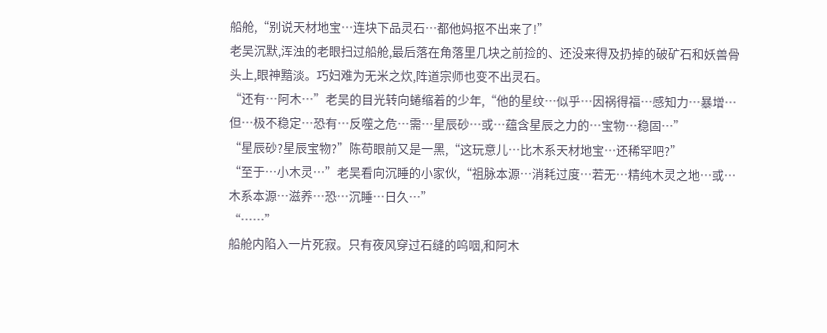船舱,“别说天材地宝…连块下品灵石…都他妈抠不出来了!”
老吴沉默,浑浊的老眼扫过船舱,最后落在角落里几块之前捡的、还没来得及扔掉的破矿石和妖兽骨头上,眼神黯淡。巧妇难为无米之炊,阵道宗师也变不出灵石。
“还有…阿木…”老吴的目光转向蜷缩着的少年,“他的星纹…似乎…因祸得福…感知力…暴增…但…极不稳定…恐有…反噬之危…需…星辰砂…或…蕴含星辰之力的…宝物…稳固…”
“星辰砂?星辰宝物?”陈苟眼前又是一黑,“这玩意儿…比木系天材地宝…还稀罕吧?”
“至于…小木灵…”老吴看向沉睡的小家伙,“祖脉本源…消耗过度…若无…精纯木灵之地…或…木系本源…滋养…恐…沉睡…日久…”
“……”
船舱内陷入一片死寂。只有夜风穿过石缝的呜咽,和阿木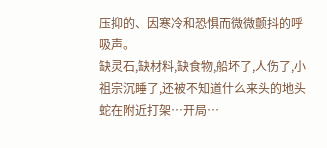压抑的、因寒冷和恐惧而微微颤抖的呼吸声。
缺灵石,缺材料,缺食物,船坏了,人伤了,小祖宗沉睡了,还被不知道什么来头的地头蛇在附近打架…开局…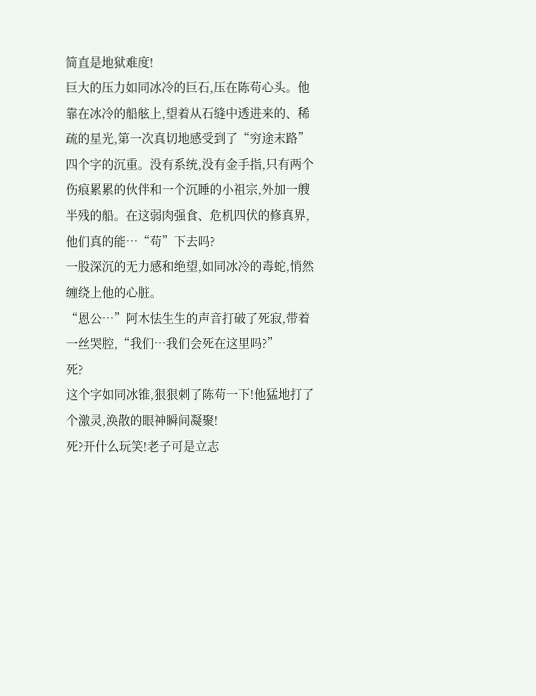简直是地狱难度!
巨大的压力如同冰冷的巨石,压在陈苟心头。他靠在冰冷的船舷上,望着从石缝中透进来的、稀疏的星光,第一次真切地感受到了“穷途末路”四个字的沉重。没有系统,没有金手指,只有两个伤痕累累的伙伴和一个沉睡的小祖宗,外加一艘半残的船。在这弱肉强食、危机四伏的修真界,他们真的能…“苟”下去吗?
一股深沉的无力感和绝望,如同冰冷的毒蛇,悄然缠绕上他的心脏。
“恩公…”阿木怯生生的声音打破了死寂,带着一丝哭腔,“我们…我们会死在这里吗?”
死?
这个字如同冰锥,狠狠刺了陈苟一下!他猛地打了个激灵,涣散的眼神瞬间凝聚!
死?开什么玩笑!老子可是立志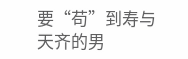要“苟”到寿与天齐的男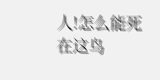人!怎么能死在这鸟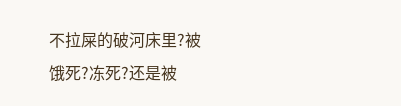不拉屎的破河床里?被饿死?冻死?还是被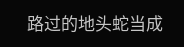路过的地头蛇当成